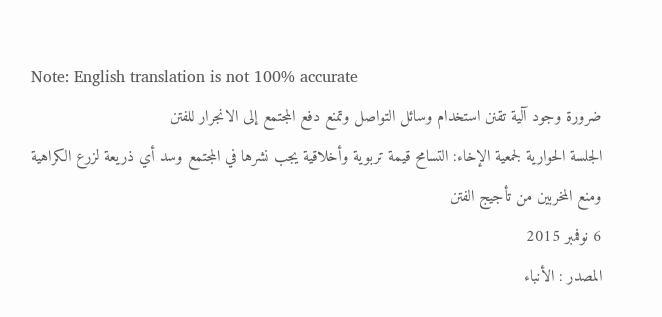Note: English translation is not 100% accurate
ضرورة وجود آلية تقنن استخدام وسائل التواصل وتمنع دفع المجتمع إلى الانجرار للفتن
الجلسة الحوارية لجمعية الإخاء: التسامح قيمة تربوية وأخلاقية يجب نشرها في المجتمع وسد أي ذريعة لزرع الكراهية ومنع المخربين من تأجيج الفتن
6 نوفمبر 2015
المصدر : الأنباء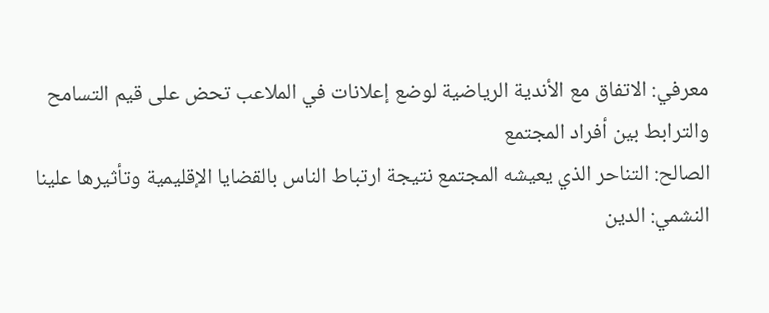معرفي: الاتفاق مع الأندية الرياضية لوضع إعلانات في الملاعب تحض على قيم التسامح والترابط بين أفراد المجتمع
الصالح: التناحر الذي يعيشه المجتمع نتيجة ارتباط الناس بالقضايا الإقليمية وتأثيرها علينا
النشمي: الدين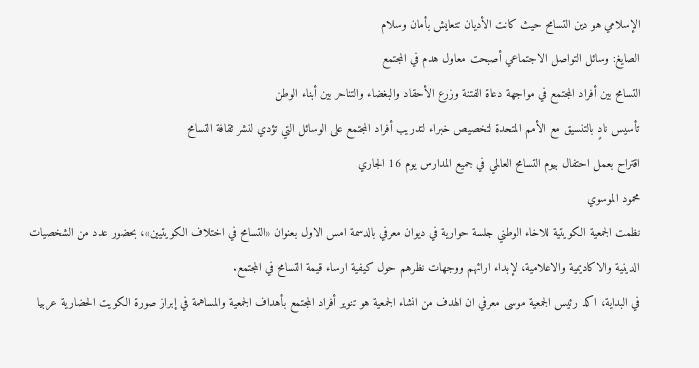الإسلامي هو دين التسامح حيث كانت الأديان تتعايش بأمان وسلام
الصايغ: وسائل التواصل الاجتماعي أصبحت معاول هدم في المجتمع
التسامح بين أفراد المجتمع في مواجهة دعاة الفتنة وزرع الأحقاد والبغضاء والتناحر بين أبناء الوطن
تأسيس نادٍ بالتنسيق مع الأمم المتحدة لتخصيص خبراء لتدريب أفراد المجتمع على الوسائل التي تؤدي لنشر ثقافة التسامح
اقتراح بعمل احتفال بيوم التسامح العالمي في جميع المدارس يوم 16 الجاري
محمود الموسوي
نظمت الجمعية الكويتية للاخاء الوطني جلسة حوارية في ديوان معرفي بالدسمة امس الاول بعنوان «التسامح في اختلاف الكويتيين»، بحضور عدد من الشخصيات الدينية والاكاديمية والاعلامية، لإبداء ارائهم ووجهات نظرهم حول كيفية ارساء قيمة التسامح في المجتمع.
في البداية، اكد رئيس الجمعية موسى معرفي ان الهدف من انشاء الجمعية هو تنوير أفراد المجتمع بأهداف الجمعية والمساهمة في إبراز صورة الكويت الحضارية عربيا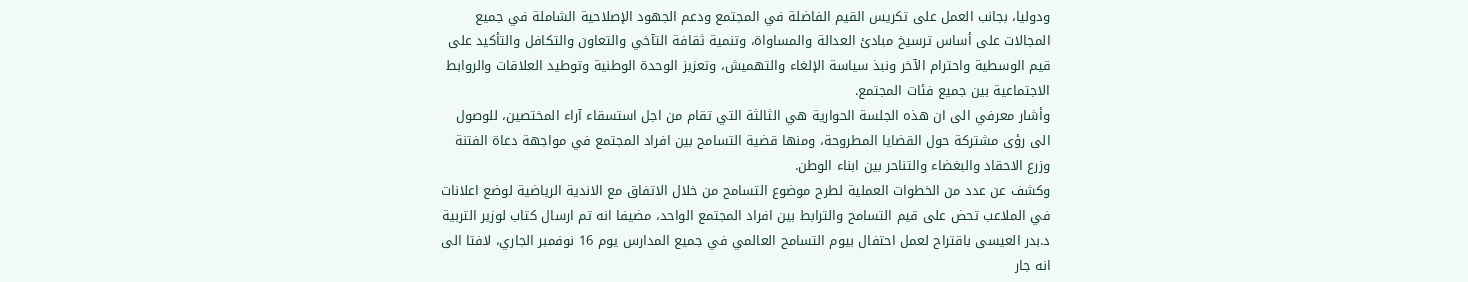ودوليا، بجانب العمل على تكريس القيم الفاضلة في المجتمع ودعم الجهود الإصلاحية الشاملة في جميع المجالات على أساس ترسيخ مبادئ العدالة والمساواة، وتنمية ثقافة التآخي والتعاون والتكافل والتأكيد على قيم الوسطية واحترام الآخر ونبذ سياسة الإلغاء والتهميش، وتعزيز الوحدة الوطنية وتوطيد العلاقات والروابط الاجتماعية بين جميع فئات المجتمع.
وأشار معرفي الى ان هذه الجلسة الحوارية هي الثالثة التي تقام من اجل استسقاء آراء المختصين، للوصول الى رؤى مشتركة حول القضايا المطروحة، ومنها قضية التسامح بين افراد المجتمع في مواجهة دعاة الفتنة وزرع الاحقاد والبغضاء والتناحر بين ابناء الوطن.
وكشف عن عدد من الخطوات العملية لطرح موضوع التسامح من خلال الاتفاق مع الاندية الرياضية لوضع اعلانات في الملاعب تحض على قيم التسامح والترابط بين افراد المجتمع الواحد، مضيفا انه تم ارسال كتاب لوزير التربية د.بدر العيسى باقتراح لعمل احتفال بيوم التسامح العالمي في جميع المدارس يوم 16 نوفمبر الجاري، لافتا الى انه جار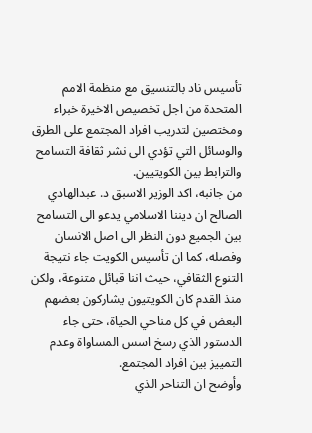تأسيس ناد بالتنسيق مع منظمة الامم المتحدة من اجل تخصيص الاخيرة خبراء ومختصين لتدريب افراد المجتمع على الطرق والوسائل التي تؤدي الى نشر ثقافة التسامح والترابط بين الكويتيين.
من جانبه، اكد الوزير الاسبق د. عبدالهادي الصالح ان ديننا الاسلامي يدعو الى التسامح بين الجميع دون النظر الى اصل الانسان وفصله، كما ان تأسيس الكويت جاء نتيجة التنوع الثقافي، حيث اننا قبائل متنوعة، ولكن منذ القدم كان الكويتيون يشاركون بعضهم البعض في كل مناحي الحياة، حتى جاء الدستور الذي رسخ اسس المساواة وعدم التمييز بين افراد المجتمع.
وأوضح ان التناحر الذي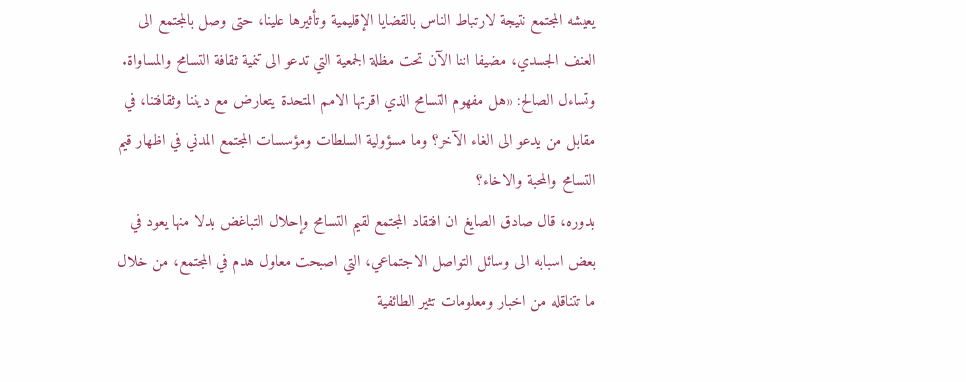يعيشه المجتمع نتيجة لارتباط الناس بالقضايا الإقليمية وتأثيرها علينا، حتى وصل بالمجتمع الى العنف الجسدي، مضيفا اننا الآن تحت مظلة الجمعية التي تدعو الى تنمية ثقافة التسامح والمساواة.
وتساءل الصالح: «هل مفهوم التسامح الذي اقرتها الامم المتحدة يتعارض مع ديننا وثقافتنا، في مقابل من يدعو الى الغاء الآخر؟ وما مسؤولية السلطات ومؤسسات المجتمع المدني في اظهار قيم التسامح والمحبة والاخاء؟
بدوره، قال صادق الصايغ ان افتقاد المجتمع لقيم التسامح وإحلال التباغض بدلا منها يعود في بعض اسبابه الى وسائل التواصل الاجتماعي، التي اصبحت معاول هدم في المجتمع، من خلال ما تتناقله من اخبار ومعلومات تثير الطائفية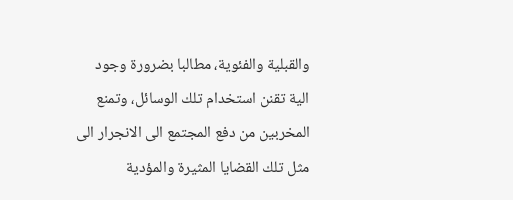والقبلية والفئوية، مطالبا بضرورة وجود الية تقنن استخدام تلك الوسائل، وتمنع المخربين من دفع المجتمع الى الانجرار الى مثل تلك القضايا المثيرة والمؤدية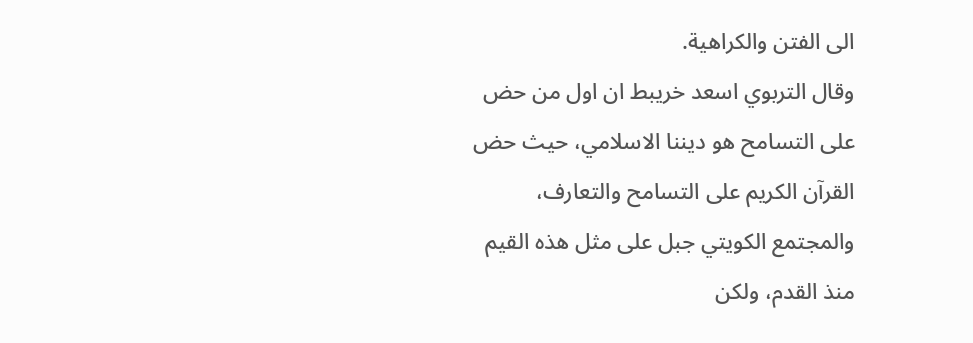الى الفتن والكراهية.
وقال التربوي اسعد خريبط ان اول من حض على التسامح هو ديننا الاسلامي، حيث حض القرآن الكريم على التسامح والتعارف، والمجتمع الكويتي جبل على مثل هذه القيم منذ القدم، ولكن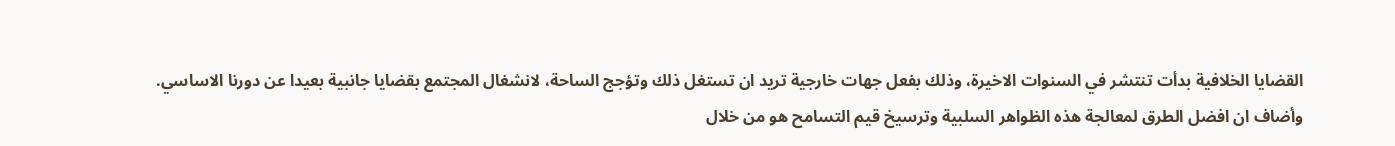القضايا الخلافية بدأت تنتشر في السنوات الاخيرة، وذلك بفعل جهات خارجية تريد ان تستغل ذلك وتؤجج الساحة، لانشغال المجتمع بقضايا جانبية بعيدا عن دورنا الاساسي.
وأضاف ان افضل الطرق لمعالجة هذه الظواهر السلبية وترسيخ قيم التسامح هو من خلال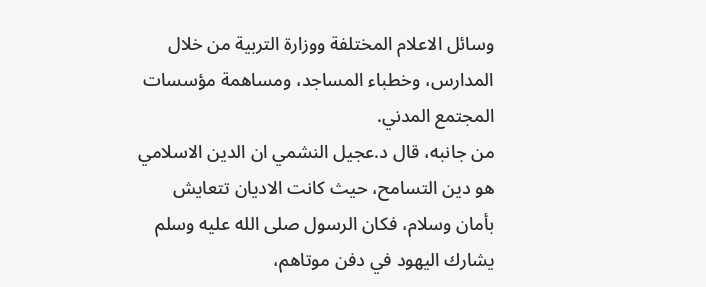وسائل الاعلام المختلفة ووزارة التربية من خلال المدارس، وخطباء المساجد، ومساهمة مؤسسات المجتمع المدني.
من جانبه، قال د.عجيل النشمي ان الدين الاسلامي هو دين التسامح، حيث كانت الاديان تتعايش بأمان وسلام، فكان الرسول صلى الله عليه وسلم يشارك اليهود في دفن موتاهم،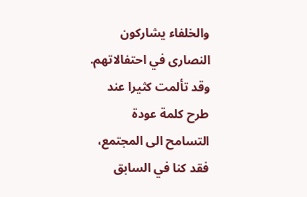والخلفاء يشاركون النصارى في احتفالاتهم. وقد تألمت كثيرا عند طرح كلمة عودة التسامح الى المجتمع، فقد كنا في السابق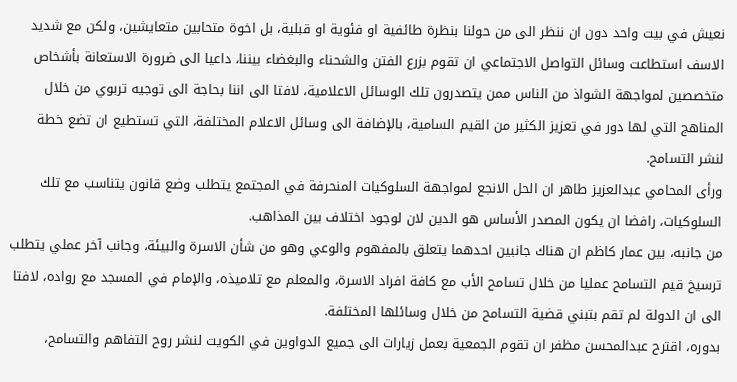نعيش في بيت واحد دون ان ننظر الى من حولنا بنظرة طائفية او فئوية او قبلية، بل اخوة متحابين متعايشين، ولكن مع شديد الاسف استطاعت وسائل التواصل الاجتماعي ان تقوم بزرع الفتن والشحناء والبغضاء بيننا، داعيا الى ضرورة الاستعانة بأشخاص متخصصين لمواجهة الشواذ من الناس ممن يتصدرون تلك الوسائل الاعلامية، لافتا الى اننا بحاجة الى توجيه تربوي من خلال المناهج التي لها دور في تعزيز الكثير من القيم السامية، بالإضافة الى وسائل الاعلام المختلفة، التي تستطيع ان تضع خطة لنشر التسامح.
ورأى المحامي عبدالعزيز طاهر ان الحل الانجع لمواجهة السلوكيات المنحرفة في المجتمع يتطلب وضع قانون يتناسب مع تلك السلوكيات، رافضا ان يكون المصدر الأساس هو الدين لان لوجود اختلاف بين المذاهب.
من جانبه، بين عمار كاظم ان هناك جانبين احدهما يتعلق بالمفهوم والوعي وهو من شأن الاسرة والبيئة، وجانب آخر عملي يتطلب ترسيخ قيم التسامح عمليا من خلال تسامح الأب مع كافة افراد الاسرة، والمعلم مع تلاميذه، والإمام في المسجد مع رواده، لافتا الى ان الدولة لم تقم بتبني قضية التسامح من خلال وسائلها المختلفة.
بدوره، اقترح عبدالمحسن مظفر ان تقوم الجمعية بعمل زيارات الى جميع الدواوين في الكويت لنشر روح التفاهم والتسامح،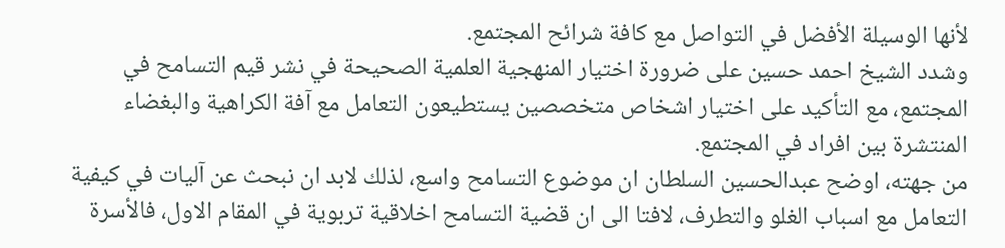لأنها الوسيلة الأفضل في التواصل مع كافة شرائح المجتمع.
وشدد الشيخ احمد حسين على ضرورة اختيار المنهجية العلمية الصحيحة في نشر قيم التسامح في المجتمع، مع التأكيد على اختيار اشخاص متخصصين يستطيعون التعامل مع آفة الكراهية والبغضاء المنتشرة بين افراد في المجتمع.
من جهته، اوضح عبدالحسين السلطان ان موضوع التسامح واسع، لذلك لابد ان نبحث عن آليات في كيفية التعامل مع اسباب الغلو والتطرف، لافتا الى ان قضية التسامح اخلاقية تربوية في المقام الاول، فالأسرة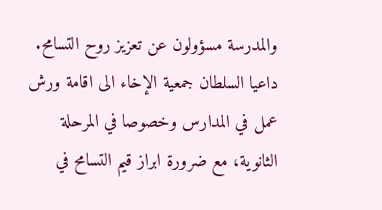والمدرسة مسؤولون عن تعزيز روح التسامح. داعيا السلطان جمعية الإخاء الى اقامة ورش عمل في المدارس وخصوصا في المرحلة الثانوية، مع ضرورة ابراز قيم التسامح في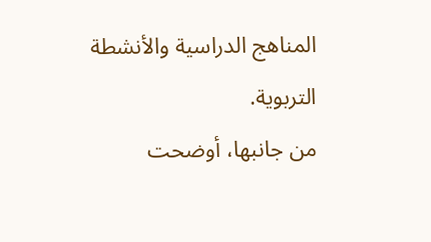المناهج الدراسية والأنشطة التربوية.
من جانبها، أوضحت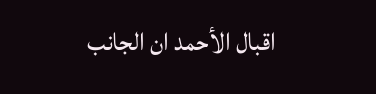اقبال الأحمد ان الجانب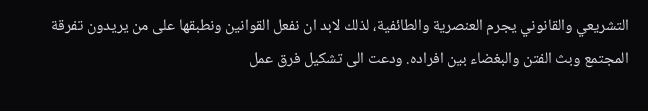التشريعي والقانوني يجرم العنصرية والطائفية، لذلك لابد ان نفعل القوانين ونطبقها على من يريدون تفرقة المجتمع وبث الفتن والبغضاء بين افراده. ودعت الى تشكيل فرق عمل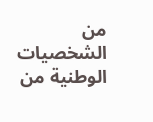من الشخصيات الوطنية من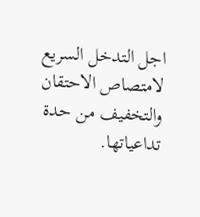اجل التدخل السريع لامتصاص الاحتقان والتخفيف من حدة تداعياتها.